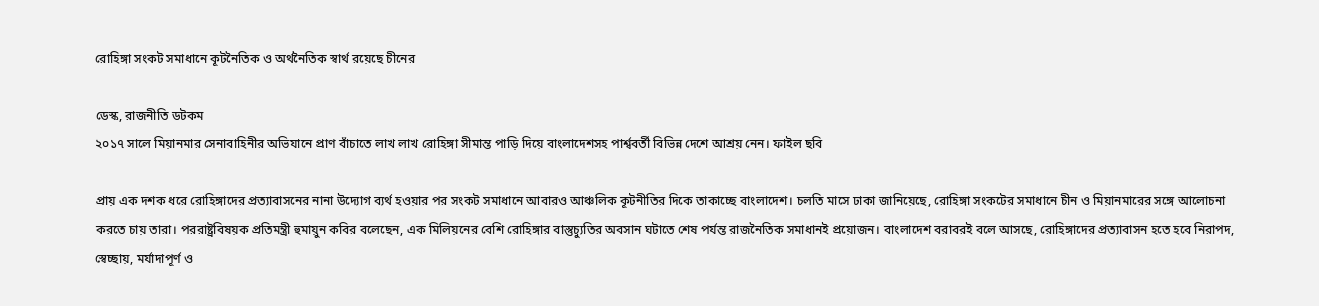রোহিঙ্গা সংকট সমাধানে কূটনৈতিক ও অর্থনৈতিক স্বার্থ রয়েছে চীনের

ডেস্ক, রাজনীতি ডটকম
২০১৭ সালে মিয়ানমার সেনাবাহিনীর অভিযানে প্রাণ বাঁচাতে লাখ লাখ রোহিঙ্গা সীমান্ত পাড়ি দিয়ে বাংলাদেশসহ পার্শ্ববর্তী বিভিন্ন দেশে আশ্রয় নেন। ফাইল ছবি

প্রায় এক দশক ধরে রোহিঙ্গাদের প্রত্যাবাসনের নানা উদ্যোগ ব্যর্থ হওয়ার পর সংকট সমাধানে আবারও আঞ্চলিক কূটনীতির দিকে তাকাচ্ছে বাংলাদেশ। চলতি মাসে ঢাকা জানিয়েছে, রোহিঙ্গা সংকটের সমাধানে চীন ও মিয়ানমারের সঙ্গে আলোচনা করতে চায় তারা। পররাষ্ট্রবিষয়ক প্রতিমন্ত্রী হুমায়ুন কবির বলেছেন, এক মিলিয়নের বেশি রোহিঙ্গার বাস্তুচ্যুতির অবসান ঘটাতে শেষ পর্যন্ত রাজনৈতিক সমাধানই প্রয়োজন। বাংলাদেশ বরাবরই বলে আসছে, রোহিঙ্গাদের প্রত্যাবাসন হতে হবে নিরাপদ, স্বেচ্ছায়, মর্যাদাপূর্ণ ও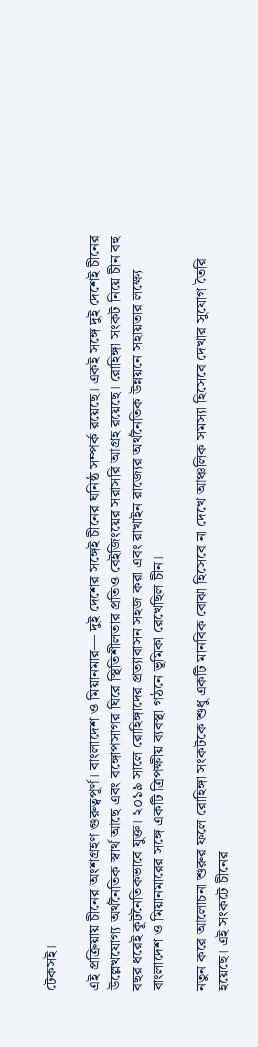টেকসই।

এই প্রক্রিয়ায় চীনের অংশগ্রহণ গুরুত্বপূর্ণ। বাংলাদেশ ও মিয়ানমার— দুই দেশের সঙ্গেই চীনের ঘনিষ্ঠ সম্পর্ক রয়েছে। একই সঙ্গে দুই দেশেই চীনের উল্লেখযোগ্য অর্থনৈতিক স্বার্থ আছে এবং বঙ্গোপসাগর ঘিরে স্থিতিশীলতার প্রতিও বেইজিংয়ের সরাসরি আগ্রহ রয়েছে। রোহিঙ্গা সংকট নিয়ে চীন বহু বছর ধরেই কূটনৈতিকভাবে যুক্ত। ২০১৯ সালে রোহিঙ্গাদের প্রত্যাবাসন সহজ করা এবং রাখাইন রাজ্যের অর্থনৈতিক উন্নয়নে সহায়তার লক্ষ্যে বাংলাদেশ ও মিয়ানমারের সঙ্গে একটি ত্রিপক্ষীয় ব্যবস্থা গঠনে ভূমিকা রেখেছিল চীন।

নতুন করে আলোচনা শুরুর ফলে রোহিঙ্গা সংকটকে শুধু একটি মানবিক বোঝা হিসেবে না দেখে আঞ্চলিক সমস্যা হিসেবে দেখার সুযোগ তৈরি হয়েছে। এই সংকটে চীনের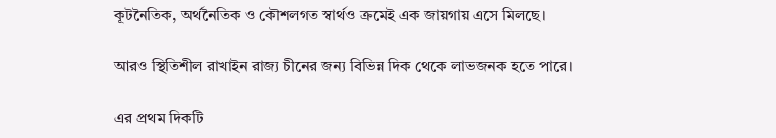কূটনৈতিক, অর্থনৈতিক ও কৌশলগত স্বার্থও ক্রমেই এক জায়গায় এসে মিলছে।

আরও স্থিতিশীল রাখাইন রাজ্য চীনের জন্য বিভিন্ন দিক থেকে লাভজনক হতে পারে।

এর প্রথম দিকটি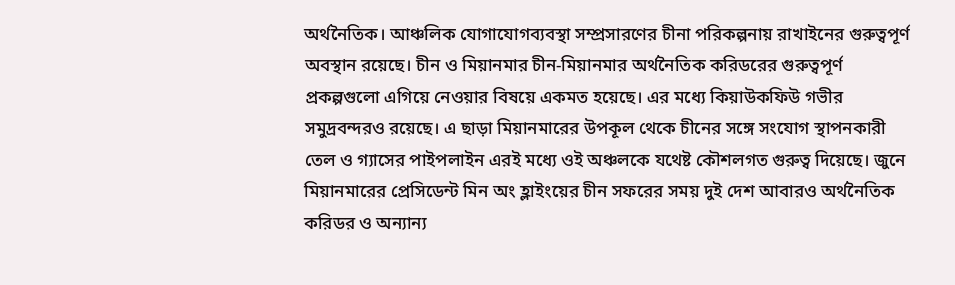অর্থনৈতিক। আঞ্চলিক যোগাযোগব্যবস্থা সম্প্রসারণের চীনা পরিকল্পনায় রাখাইনের গুরুত্বপূর্ণ অবস্থান রয়েছে। চীন ও মিয়ানমার চীন-মিয়ানমার অর্থনৈতিক করিডরের গুরুত্বপূর্ণ প্রকল্পগুলো এগিয়ে নেওয়ার বিষয়ে একমত হয়েছে। এর মধ্যে কিয়াউকফিউ গভীর সমুদ্রবন্দরও রয়েছে। এ ছাড়া মিয়ানমারের উপকূল থেকে চীনের সঙ্গে সংযোগ স্থাপনকারী তেল ও গ্যাসের পাইপলাইন এরই মধ্যে ওই অঞ্চলকে যথেষ্ট কৌশলগত গুরুত্ব দিয়েছে। জুনে মিয়ানমারের প্রেসিডেন্ট মিন অং হ্লাইংয়ের চীন সফরের সময় দুই দেশ আবারও অর্থনৈতিক করিডর ও অন্যান্য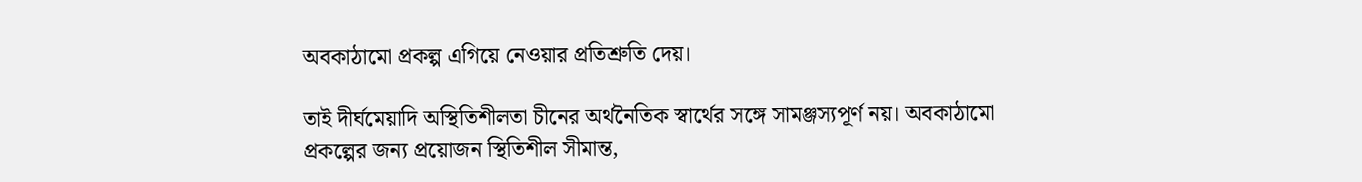অবকাঠামো প্রকল্প এগিয়ে নেওয়ার প্রতিশ্রুতি দেয়।

তাই দীর্ঘমেয়াদি অস্থিতিশীলতা চীনের অর্থনৈতিক স্বার্থের সঙ্গে সামঞ্জস্যপূর্ণ নয়। অবকাঠামো প্রকল্পের জন্য প্রয়োজন স্থিতিশীল সীমান্ত,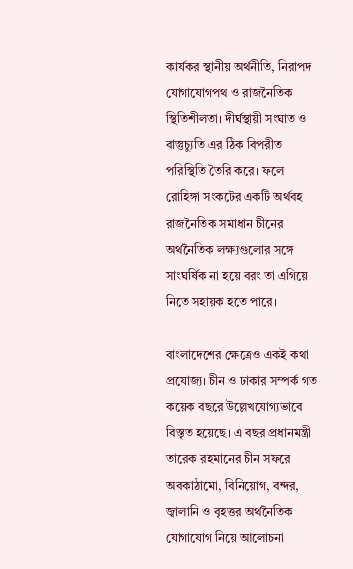কার্যকর স্থানীয় অর্থনীতি, নিরাপদ যোগাযোগপথ ও রাজনৈতিক স্থিতিশীলতা। দীর্ঘস্থায়ী সংঘাত ও বাস্তুচ্যুতি এর ঠিক বিপরীত পরিস্থিতি তৈরি করে। ফলে রোহিঙ্গা সংকটের একটি অর্থবহ রাজনৈতিক সমাধান চীনের অর্থনৈতিক লক্ষ্যগুলোর সঙ্গে সাংঘর্ষিক না হয়ে বরং তা এগিয়ে নিতে সহায়ক হতে পারে।

বাংলাদেশের ক্ষেত্রেও একই কথা প্রযোজ্য। চীন ও ঢাকার সম্পর্ক গত কয়েক বছরে উল্লেখযোগ্যভাবে বিস্তৃত হয়েছে। এ বছর প্রধানমন্ত্রী তারেক রহমানের চীন সফরে অবকাঠামো, বিনিয়োগ, বন্দর, জ্বালানি ও বৃহত্তর অর্থনৈতিক যোগাযোগ নিয়ে আলোচনা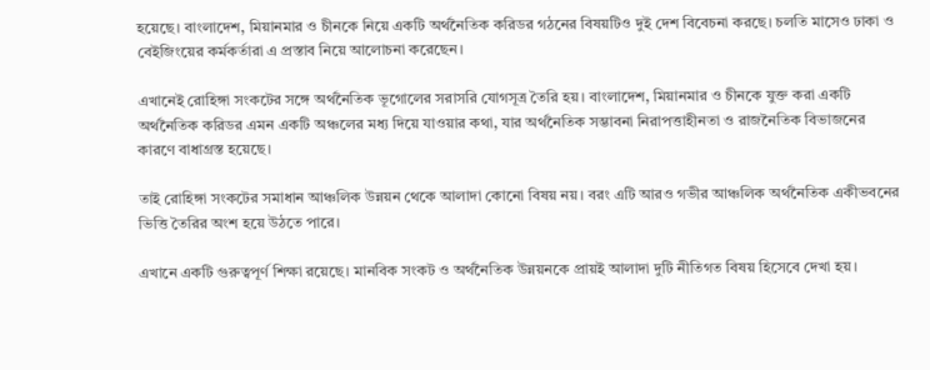হয়েছে। বাংলাদেশ, মিয়ানমার ও চীনকে নিয়ে একটি অর্থনৈতিক করিডর গঠনের বিষয়টিও দুই দেশ বিবেচনা করছে। চলতি মাসেও ঢাকা ও বেইজিংয়ের কর্মকর্তারা এ প্রস্তাব নিয়ে আলোচনা করেছেন।

এখানেই রোহিঙ্গা সংকটের সঙ্গে অর্থনৈতিক ভূগোলের সরাসরি যোগসূত্র তৈরি হয়। বাংলাদেশ, মিয়ানমার ও চীনকে যুক্ত করা একটি অর্থনৈতিক করিডর এমন একটি অঞ্চলের মধ্য দিয়ে যাওয়ার কথা, যার অর্থনৈতিক সম্ভাবনা নিরাপত্তাহীনতা ও রাজনৈতিক বিভাজনের কারণে বাধাগ্রস্ত হয়েছে।

তাই রোহিঙ্গা সংকটের সমাধান আঞ্চলিক উন্নয়ন থেকে আলাদা কোনো বিষয় নয়। বরং এটি আরও গভীর আঞ্চলিক অর্থনৈতিক একীভবনের ভিত্তি তৈরির অংশ হয়ে উঠতে পারে।

এখানে একটি গুরুত্বপূর্ণ শিক্ষা রয়েছে। মানবিক সংকট ও অর্থনৈতিক উন্নয়নকে প্রায়ই আলাদা দুটি নীতিগত বিষয় হিসেবে দেখা হয়।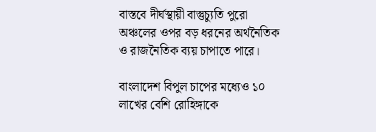বাস্তবে দীর্ঘস্থায়ী বাস্তুচ্যুতি পুরো অঞ্চলের ওপর বড় ধরনের অর্থনৈতিক ও রাজনৈতিক ব্যয় চাপাতে পারে।

বাংলাদেশ বিপুল চাপের মধ্যেও ১০ লাখের বেশি রোহিঙ্গাকে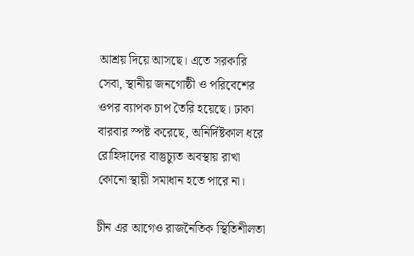আশ্রয় দিয়ে আসছে। এতে সরকারি সেবা, স্থানীয় জনগোষ্ঠী ও পরিবেশের ওপর ব্যাপক চাপ তৈরি হয়েছে। ঢাকা বারবার স্পষ্ট করেছে, অনির্দিষ্টকাল ধরে রোহিঙ্গাদের বাস্তুচ্যুত অবস্থায় রাখা কোনো স্থায়ী সমাধান হতে পারে না।

চীন এর আগেও রাজনৈতিক স্থিতিশীলতা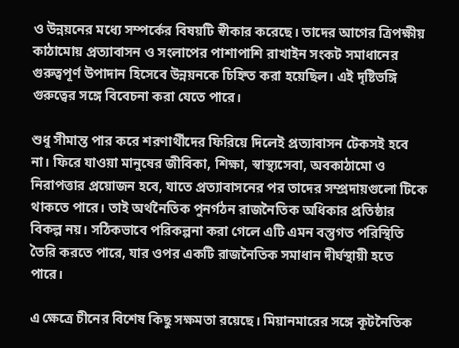ও উন্নয়নের মধ্যে সম্পর্কের বিষয়টি স্বীকার করেছে। তাদের আগের ত্রিপক্ষীয় কাঠামোয় প্রত্যাবাসন ও সংলাপের পাশাপাশি রাখাইন সংকট সমাধানের গুরুত্বপূর্ণ উপাদান হিসেবে উন্নয়নকে চিহ্নিত করা হয়েছিল। এই দৃষ্টিভঙ্গি গুরুত্বের সঙ্গে বিবেচনা করা যেতে পারে।

শুধু সীমান্ত পার করে শরণার্থীদের ফিরিয়ে দিলেই প্রত্যাবাসন টেকসই হবে না। ফিরে যাওয়া মানুষের জীবিকা, শিক্ষা, স্বাস্থ্যসেবা, অবকাঠামো ও নিরাপত্তার প্রয়োজন হবে, যাতে প্রত্যাবাসনের পর তাদের সম্প্রদায়গুলো টিকে থাকতে পারে। তাই অর্থনৈতিক পুনর্গঠন রাজনৈতিক অধিকার প্রতিষ্ঠার বিকল্প নয়। সঠিকভাবে পরিকল্পনা করা গেলে এটি এমন বস্তুগত পরিস্থিতি তৈরি করতে পারে, যার ওপর একটি রাজনৈতিক সমাধান দীর্ঘস্থায়ী হতে পারে।

এ ক্ষেত্রে চীনের বিশেষ কিছু সক্ষমতা রয়েছে। মিয়ানমারের সঙ্গে কূটনৈতিক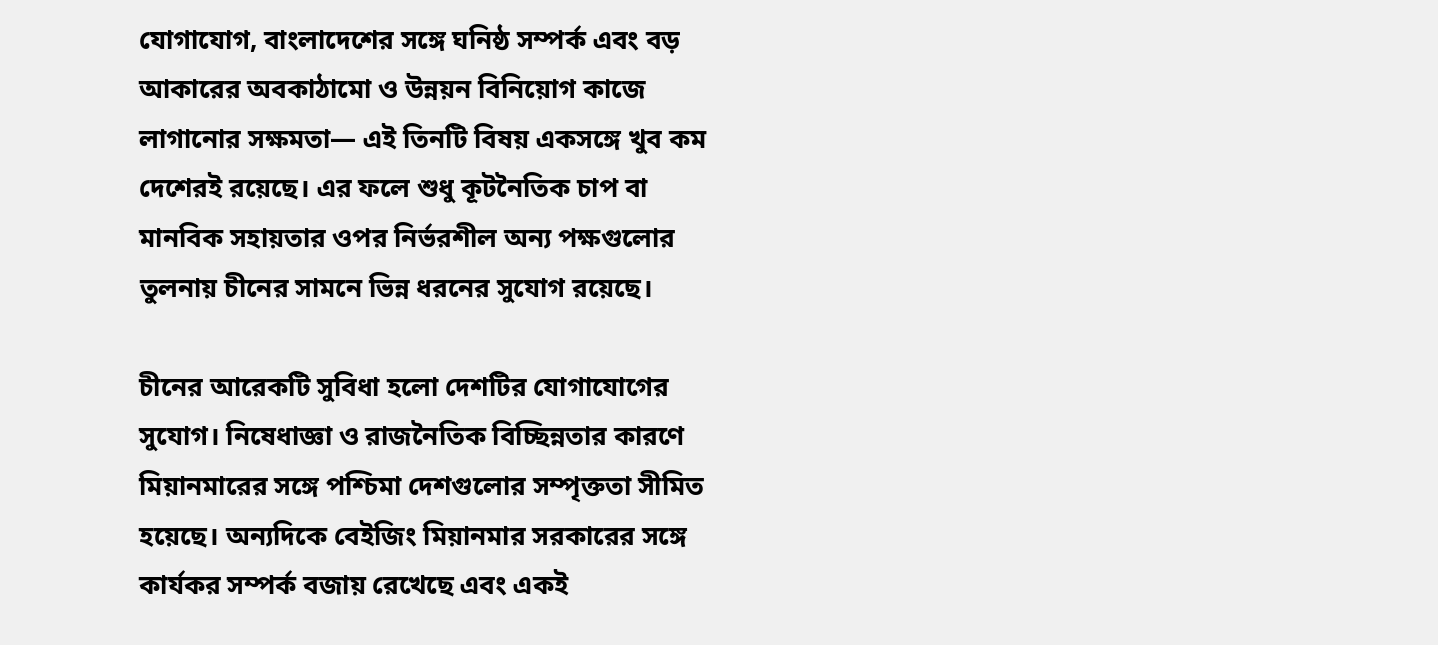যোগাযোগ, বাংলাদেশের সঙ্গে ঘনিষ্ঠ সম্পর্ক এবং বড় আকারের অবকাঠামো ও উন্নয়ন বিনিয়োগ কাজে লাগানোর সক্ষমতা— এই তিনটি বিষয় একসঙ্গে খুব কম দেশেরই রয়েছে। এর ফলে শুধু কূটনৈতিক চাপ বা মানবিক সহায়তার ওপর নির্ভরশীল অন্য পক্ষগুলোর তুলনায় চীনের সামনে ভিন্ন ধরনের সুযোগ রয়েছে।

চীনের আরেকটি সুবিধা হলো দেশটির যোগাযোগের সুযোগ। নিষেধাজ্ঞা ও রাজনৈতিক বিচ্ছিন্নতার কারণে মিয়ানমারের সঙ্গে পশ্চিমা দেশগুলোর সম্পৃক্ততা সীমিত হয়েছে। অন্যদিকে বেইজিং মিয়ানমার সরকারের সঙ্গে কার্যকর সম্পর্ক বজায় রেখেছে এবং একই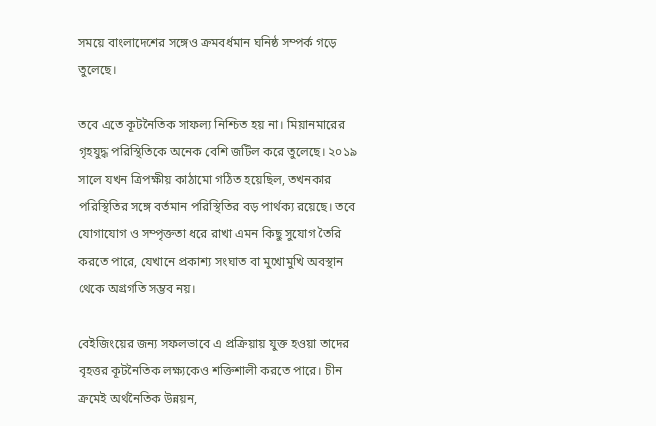সময়ে বাংলাদেশের সঙ্গেও ক্রমবর্ধমান ঘনিষ্ঠ সম্পর্ক গড়ে তুলেছে।

তবে এতে কূটনৈতিক সাফল্য নিশ্চিত হয় না। মিয়ানমারের গৃহযুদ্ধ পরিস্থিতিকে অনেক বেশি জটিল করে তুলেছে। ২০১৯ সালে যখন ত্রিপক্ষীয় কাঠামো গঠিত হয়েছিল, তখনকার পরিস্থিতির সঙ্গে বর্তমান পরিস্থিতির বড় পার্থক্য রয়েছে। তবে যোগাযোগ ও সম্পৃক্ততা ধরে রাখা এমন কিছু সুযোগ তৈরি করতে পারে, যেখানে প্রকাশ্য সংঘাত বা মুখোমুখি অবস্থান থেকে অগ্রগতি সম্ভব নয়।

বেইজিংয়ের জন্য সফলভাবে এ প্রক্রিয়ায় যুক্ত হওয়া তাদের বৃহত্তর কূটনৈতিক লক্ষ্যকেও শক্তিশালী করতে পারে। চীন ক্রমেই অর্থনৈতিক উন্নয়ন,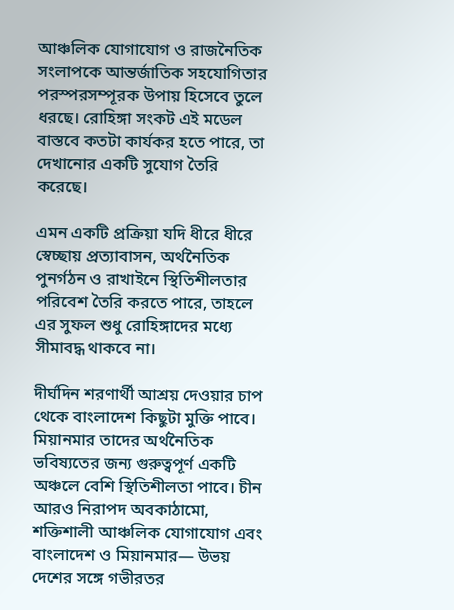আঞ্চলিক যোগাযোগ ও রাজনৈতিক সংলাপকে আন্তর্জাতিক সহযোগিতার পরস্পরসম্পূরক উপায় হিসেবে তুলে ধরছে। রোহিঙ্গা সংকট এই মডেল বাস্তবে কতটা কার্যকর হতে পারে, তা দেখানোর একটি সুযোগ তৈরি করেছে।

এমন একটি প্রক্রিয়া যদি ধীরে ধীরে স্বেচ্ছায় প্রত্যাবাসন, অর্থনৈতিক পুনর্গঠন ও রাখাইনে স্থিতিশীলতার পরিবেশ তৈরি করতে পারে, তাহলে এর সুফল শুধু রোহিঙ্গাদের মধ্যে সীমাবদ্ধ থাকবে না।

দীর্ঘদিন শরণার্থী আশ্রয় দেওয়ার চাপ থেকে বাংলাদেশ কিছুটা মুক্তি পাবে। মিয়ানমার তাদের অর্থনৈতিক ভবিষ্যতের জন্য গুরুত্বপূর্ণ একটি অঞ্চলে বেশি স্থিতিশীলতা পাবে। চীন আরও নিরাপদ অবকাঠামো, শক্তিশালী আঞ্চলিক যোগাযোগ এবং বাংলাদেশ ও মিয়ানমার— উভয় দেশের সঙ্গে গভীরতর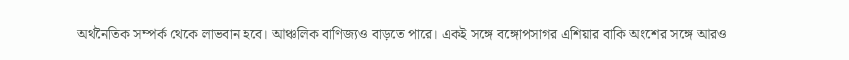অর্থনৈতিক সম্পর্ক থেকে লাভবান হবে। আঞ্চলিক বাণিজ্যও বাড়তে পারে। একই সঙ্গে বঙ্গোপসাগর এশিয়ার বাকি অংশের সঙ্গে আরও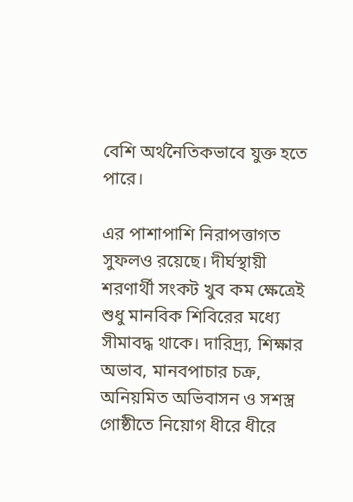বেশি অর্থনৈতিকভাবে যুক্ত হতে পারে।

এর পাশাপাশি নিরাপত্তাগত সুফলও রয়েছে। দীর্ঘস্থায়ী শরণার্থী সংকট খুব কম ক্ষেত্রেই শুধু মানবিক শিবিরের মধ্যে সীমাবদ্ধ থাকে। দারিদ্র্য, শিক্ষার অভাব, মানবপাচার চক্র, অনিয়মিত অভিবাসন ও সশস্ত্র গোষ্ঠীতে নিয়োগ ধীরে ধীরে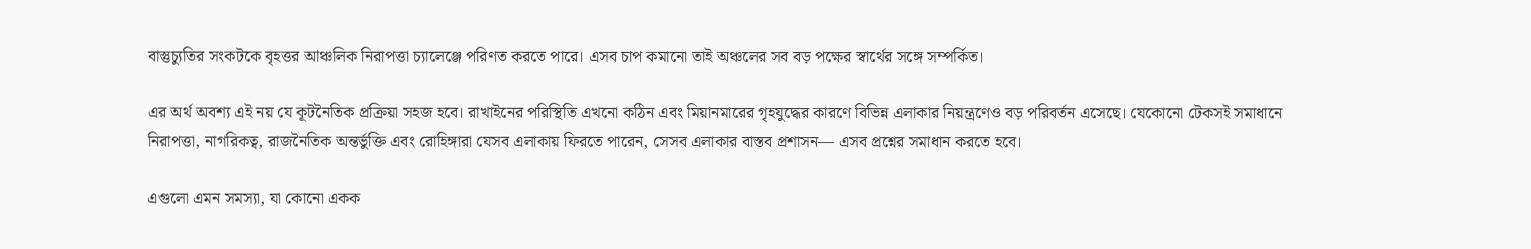বাস্তুচ্যুতির সংকটকে বৃহত্তর আঞ্চলিক নিরাপত্তা চ্যালেঞ্জে পরিণত করতে পারে। এসব চাপ কমানো তাই অঞ্চলের সব বড় পক্ষের স্বার্থের সঙ্গে সম্পর্কিত।

এর অর্থ অবশ্য এই নয় যে কূটনৈতিক প্রক্রিয়া সহজ হবে। রাখাইনের পরিস্থিতি এখনো কঠিন এবং মিয়ানমারের গৃহযুদ্ধের কারণে বিভিন্ন এলাকার নিয়ন্ত্রণেও বড় পরিবর্তন এসেছে। যেকোনো টেকসই সমাধানে নিরাপত্তা, নাগরিকত্ব, রাজনৈতিক অন্তর্ভুক্তি এবং রোহিঙ্গারা যেসব এলাকায় ফিরতে পারেন, সেসব এলাকার বাস্তব প্রশাসন— এসব প্রশ্নের সমাধান করতে হবে।

এগুলো এমন সমস্যা, যা কোনো একক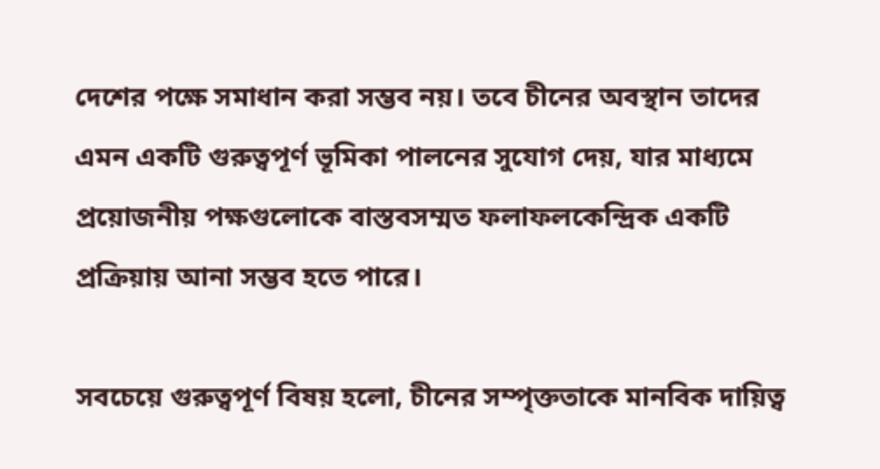দেশের পক্ষে সমাধান করা সম্ভব নয়। তবে চীনের অবস্থান তাদের এমন একটি গুরুত্বপূর্ণ ভূমিকা পালনের সুযোগ দেয়, যার মাধ্যমে প্রয়োজনীয় পক্ষগুলোকে বাস্তবসম্মত ফলাফলকেন্দ্রিক একটি প্রক্রিয়ায় আনা সম্ভব হতে পারে।

সবচেয়ে গুরুত্বপূর্ণ বিষয় হলো, চীনের সম্পৃক্ততাকে মানবিক দায়িত্ব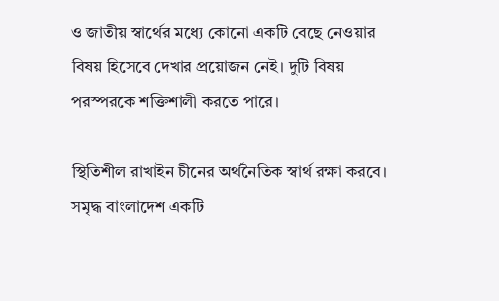ও জাতীয় স্বার্থের মধ্যে কোনো একটি বেছে নেওয়ার বিষয় হিসেবে দেখার প্রয়োজন নেই। দুটি বিষয় পরস্পরকে শক্তিশালী করতে পারে।

স্থিতিশীল রাখাইন চীনের অর্থনৈতিক স্বার্থ রক্ষা করবে। সমৃদ্ধ বাংলাদেশ একটি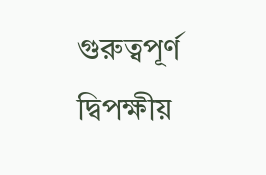গুরুত্বপূর্ণ দ্বিপক্ষীয়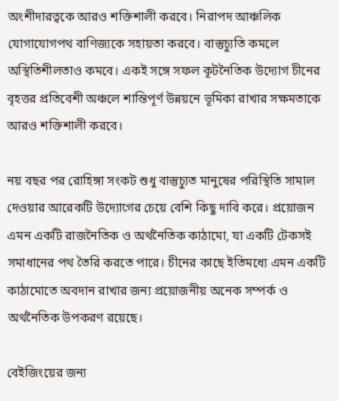অংশীদারত্বকে আরও শক্তিশালী করবে। নিরাপদ আঞ্চলিক যোগাযোগপথ বাণিজ্যকে সহায়তা করবে। বাস্তুচ্যুতি কমলে অস্থিতিশীলতাও কমবে। একই সঙ্গে সফল কূটনৈতিক উদ্যোগ চীনের বৃহত্তর প্রতিবেশী অঞ্চলে শান্তিপূর্ণ উন্নয়নে ভূমিকা রাখার সক্ষমতাকে আরও শক্তিশালী করবে।

নয় বছর পর রোহিঙ্গা সংকট শুধু বাস্তুচ্যুত মানুষের পরিস্থিতি সামাল দেওয়ার আরেকটি উদ্যোগের চেয়ে বেশি কিছু দাবি করে। প্রয়োজন এমন একটি রাজনৈতিক ও অর্থনৈতিক কাঠামো, যা একটি টেকসই সমাধানের পথ তৈরি করতে পারে। চীনের কাছে ইতিমধ্যে এমন একটি কাঠামোতে অবদান রাখার জন্য প্রয়োজনীয় অনেক সম্পর্ক ও অর্থনৈতিক উপকরণ রয়েছে।

বেইজিংয়ের জন্য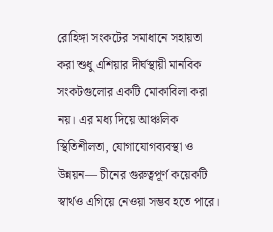রোহিঙ্গা সংকটের সমাধানে সহায়তা করা শুধু এশিয়ার দীর্ঘস্থায়ী মানবিক সংকটগুলোর একটি মোকাবিলা করা নয়। এর মধ্য দিয়ে আঞ্চলিক স্থিতিশীলতা, যোগাযোগব্যবস্থা ও উন্নয়ন— চীনের গুরুত্বপূর্ণ কয়েকটি স্বার্থও এগিয়ে নেওয়া সম্ভব হতে পারে।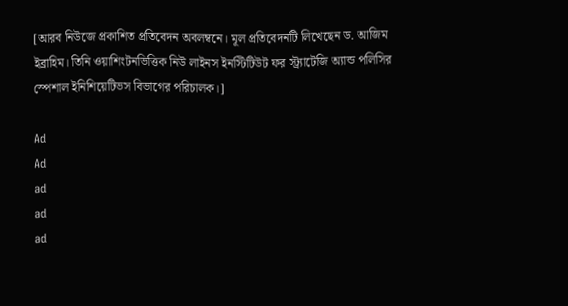[আরব নিউজে প্রকাশিত প্রতিবেদন অবলম্বনে। মূল প্রতিবেদনটি লিখেছেন ড. আজিম ইব্রাহিম। তিনি ওয়াশিংটনভিত্তিক নিউ লাইনস ইনস্টিটিউট ফর স্ট্র্যাটেজি অ্যান্ড পলিসির স্পেশাল ইনিশিয়েটিভস বিভাগের পরিচালক।]

Ad
Ad
ad
ad
ad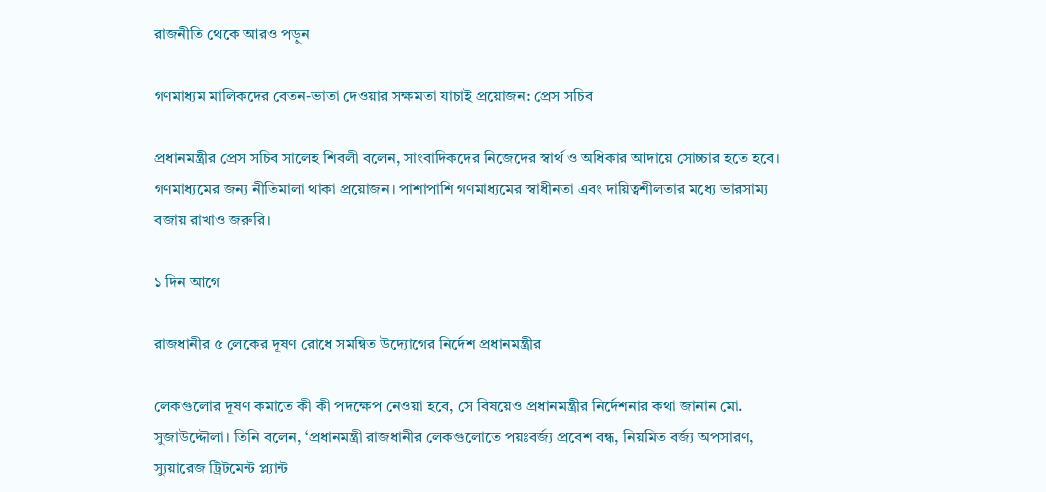রাজনীতি থেকে আরও পড়ুন

গণমাধ্যম মালিকদের বেতন-ভাতা দেওয়ার সক্ষমতা যাচাই প্রয়োজন: প্রেস সচিব

প্রধানমন্ত্রীর প্রেস সচিব সালেহ শিবলী বলেন, সাংবাদিকদের নিজেদের স্বার্থ ও অধিকার আদায়ে সোচ্চার হতে হবে। গণমাধ্যমের জন্য নীতিমালা থাকা প্রয়োজন। পাশাপাশি গণমাধ্যমের স্বাধীনতা এবং দায়িত্বশীলতার মধ্যে ভারসাম্য বজায় রাখাও জরুরি।

১ দিন আগে

রাজধানীর ৫ লেকের দূষণ রোধে সমন্বিত উদ্যোগের নির্দেশ প্রধানমন্ত্রীর

লেকগুলোর দূষণ কমাতে কী কী পদক্ষেপ নেওয়া হবে, সে বিষয়েও প্রধানমন্ত্রীর নির্দেশনার কথা জানান মো. সুজাউদ্দৌলা। তিনি বলেন, ‘প্রধানমন্ত্রী রাজধানীর লেকগুলোতে পয়ঃবর্জ্য প্রবেশ বন্ধ, নিয়মিত বর্জ্য অপসারণ, স্যুয়ারেজ ট্রিটমেন্ট প্ল্যান্ট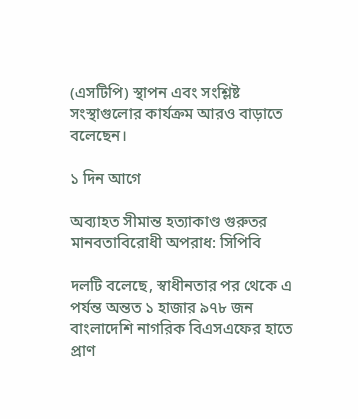(এসটিপি) স্থাপন এবং সংশ্লিষ্ট সংস্থাগুলোর কার্যক্রম আরও বাড়াতে বলেছেন।

১ দিন আগে

অব্যাহত সীমান্ত হত্যাকাণ্ড গুরুতর মানবতাবিরোধী অপরাধ: সিপিবি

দলটি বলেছে, স্বাধীনতার পর থেকে এ পর্যন্ত অন্তত ১ হাজার ৯৭৮ জন বাংলাদেশি নাগরিক বিএসএফের হাতে প্রাণ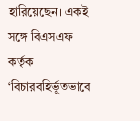হারিয়েছেন। একই সঙ্গে বিএসএফ কর্তৃক ‘বিচারবহির্ভূতভাবে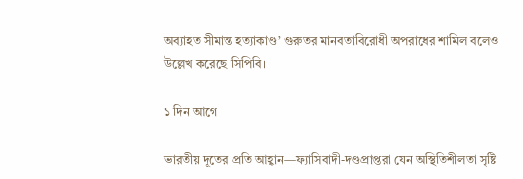অব্যাহত সীমান্ত হত্যাকাণ্ড’ গুরুতর মানবতাবিরোধী অপরাধের শামিল বলেও উল্লেখ করেছে সিপিবি।

১ দিন আগে

ভারতীয় দূতের প্রতি আহ্বান—ফ্যাসিবাদী-দণ্ডপ্রাপ্তরা যেন অস্থিতিশীলতা সৃষ্টি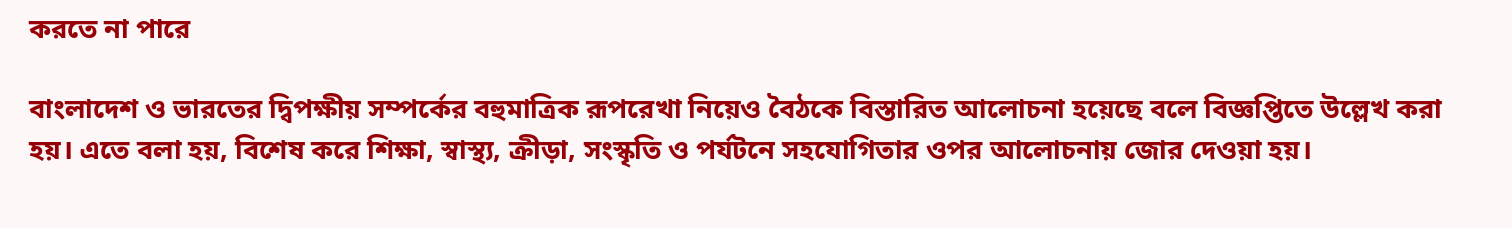করতে না পারে

বাংলাদেশ ও ভারতের দ্বিপক্ষীয় সম্পর্কের বহুমাত্রিক রূপরেখা নিয়েও বৈঠকে বিস্তারিত আলোচনা হয়েছে বলে বিজ্ঞপ্তিতে উল্লেখ করা হয়। এতে বলা হয়, বিশেষ করে শিক্ষা, স্বাস্থ্য, ক্রীড়া, সংস্কৃতি ও পর্যটনে সহযোগিতার ওপর আলোচনায় জোর দেওয়া হয়।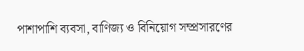পাশাপাশি ব্যবসা, বাণিজ্য ও বিনিয়োগ সম্প্রসারণের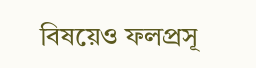বিষয়েও ফলপ্রসূ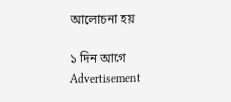আলোচনা হয়

১ দিন আগে
Advertisement